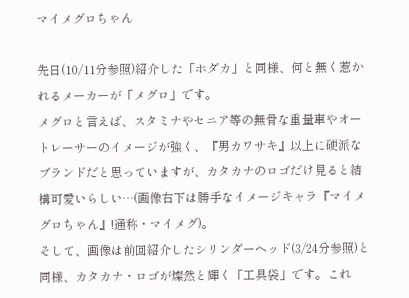マイメグロちゃん

先日(10/11分参照)紹介した「ホダカ」と同様、何と無く惹かれるメーカーが「メグロ」です。
メグロと言えば、スタミナやセニア等の無骨な重量車やオートレーサーのイメージが強く、『男カワサキ』以上に硬派なブランドだと思っていますが、カタカナのロゴだけ見ると結構可愛いらしい…(画像右下は勝手なイメージキャラ『マイメグロちゃん』!通称・マイメグ)。
そして、画像は前回紹介したシリンダーヘッド(3/24分参照)と同様、カタカナ・ロゴが燦然と輝く「工具袋」です。これ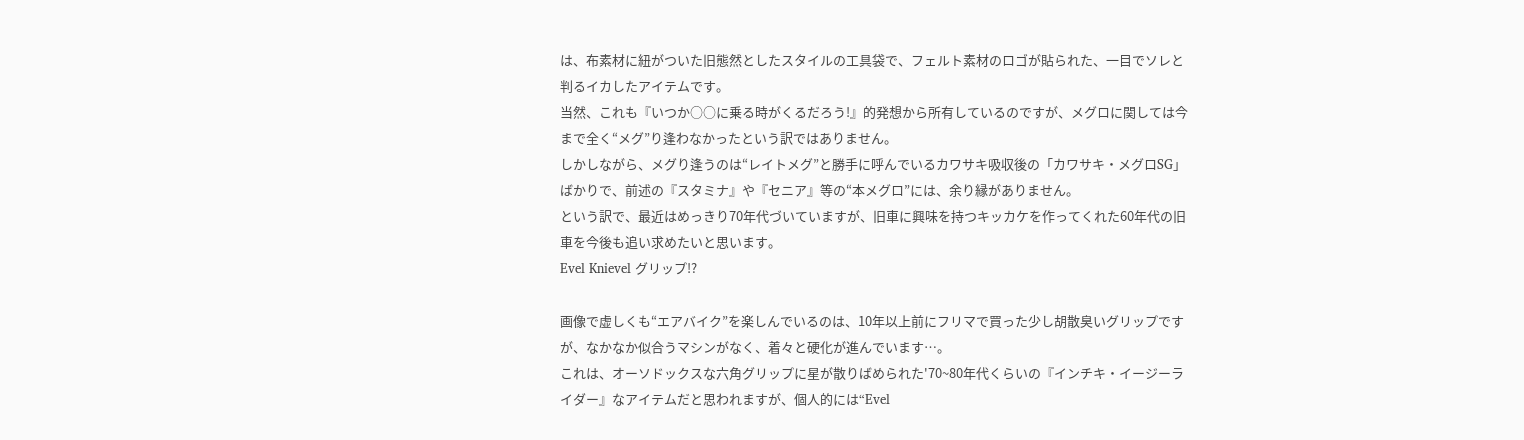は、布素材に紐がついた旧態然としたスタイルの工具袋で、フェルト素材のロゴが貼られた、一目でソレと判るイカしたアイテムです。
当然、これも『いつか○○に乗る時がくるだろう!』的発想から所有しているのですが、メグロに関しては今まで全く“メグ”り逢わなかったという訳ではありません。
しかしながら、メグり逢うのは“レイトメグ”と勝手に呼んでいるカワサキ吸収後の「カワサキ・メグロSG」ばかりで、前述の『スタミナ』や『セニア』等の“本メグロ”には、余り縁がありません。
という訳で、最近はめっきり70年代づいていますが、旧車に興味を持つキッカケを作ってくれた60年代の旧車を今後も追い求めたいと思います。
Evel Knievel グリップ!?

画像で虚しくも“エアバイク”を楽しんでいるのは、10年以上前にフリマで買った少し胡散臭いグリップですが、なかなか似合うマシンがなく、着々と硬化が進んでいます…。
これは、オーソドックスな六角グリップに星が散りばめられた'70~80年代くらいの『インチキ・イージーライダー』なアイテムだと思われますが、個人的には“Evel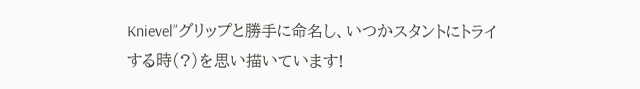Knievel”グリップと勝手に命名し、いつかスタントにトライする時(?)を思い描いています!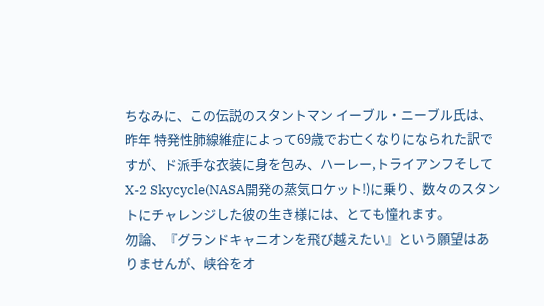ちなみに、この伝説のスタントマン イーブル・ニーブル氏は、昨年 特発性肺線維症によって69歳でお亡くなりになられた訳ですが、ド派手な衣装に身を包み、ハーレー,トライアンフそしてX-2 Skycycle(NASA開発の蒸気ロケット!)に乗り、数々のスタントにチャレンジした彼の生き様には、とても憧れます。
勿論、『グランドキャニオンを飛び越えたい』という願望はありませんが、峡谷をオ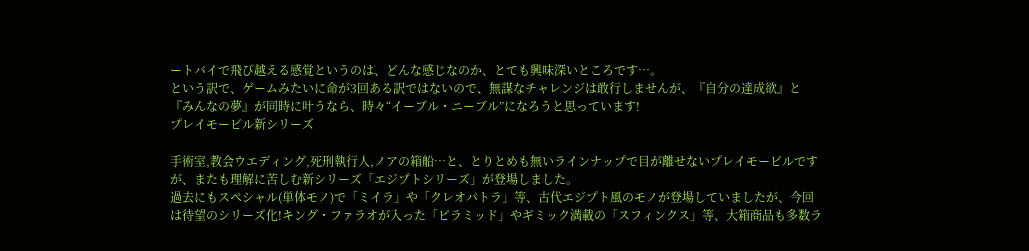ートバイで飛び越える感覚というのは、どんな感じなのか、とても興味深いところです…。
という訳で、ゲームみたいに命が3回ある訳ではないので、無謀なチャレンジは敢行しませんが、『自分の達成欲』と『みんなの夢』が同時に叶うなら、時々“イーブル・ニーブル”になろうと思っています!
プレイモービル新シリーズ

手術室,教会ウエディング,死刑執行人,ノアの箱船…と、とりとめも無いラインナップで目が離せないプレイモービルですが、またも理解に苦しむ新シリーズ「エジプトシリーズ」が登場しました。
過去にもスペシャル(単体モノ)で「ミイラ」や「クレオパトラ」等、古代エジプト風のモノが登場していましたが、今回は待望のシリーズ化!キング・ファラオが入った「ピラミッド」やギミック満載の「スフィンクス」等、大箱商品も多数ラ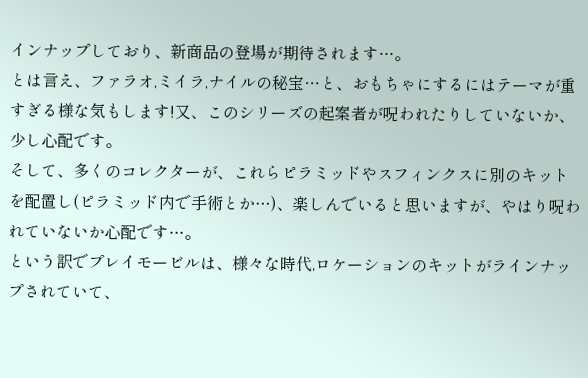インナップしており、新商品の登場が期待されます…。
とは言え、ファラオ,ミイラ,ナイルの秘宝…と、おもちゃにするにはテーマが重すぎる様な気もします!又、このシリーズの起案者が呪われたりしていないか、少し心配です。
そして、多くのコレクターが、これらピラミッドやスフィンクスに別のキットを配置し(ピラミッド内で手術とか…)、楽しんでいると思いますが、やはり呪われていないか心配です…。
という訳でプレイモービルは、様々な時代,ロケーションのキットがラインナップされていて、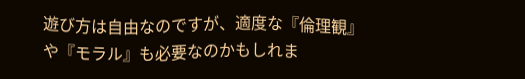遊び方は自由なのですが、適度な『倫理観』や『モラル』も必要なのかもしれま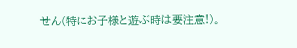せん(特にお子様と遊ぶ時は要注意!)。